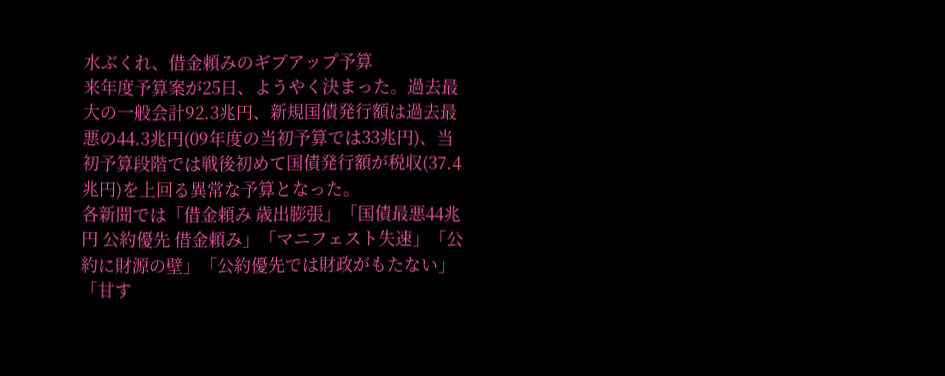水ぶくれ、借金頼みのギブアップ予算
来年度予算案が25日、ようやく決まった。過去最大の一般会計92.3兆円、新規国債発行額は過去最悪の44.3兆円(09年度の当初予算では33兆円)、当初予算段階では戦後初めて国債発行額が税収(37.4兆円)を上回る異常な予算となった。
各新聞では「借金頼み 歳出膨張」「国債最悪44兆円 公約優先 借金頼み」「マニフェスト失速」「公約に財源の壁」「公約優先では財政がもたない」「甘す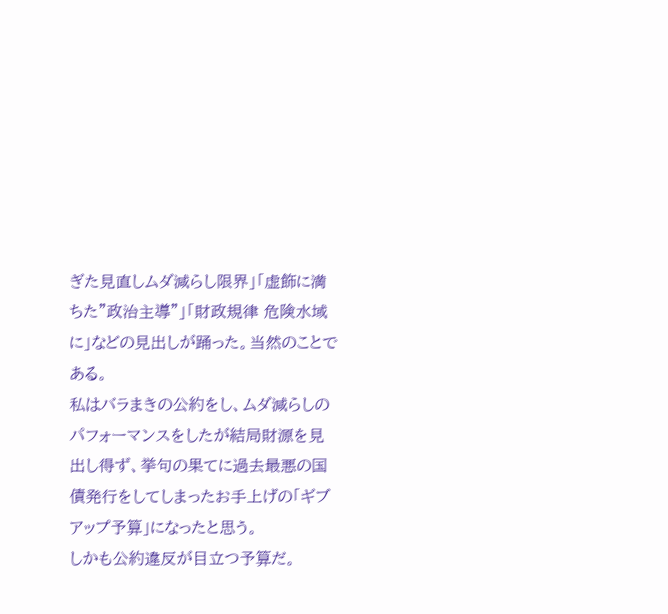ぎた見直しムダ減らし限界」「虚飾に満ちた"政治主導"」「財政規律 危険水域に」などの見出しが踊った。当然のことである。
私はバラまきの公約をし、ムダ減らしのパフォーマンスをしたが結局財源を見出し得ず、挙句の果てに過去最悪の国債発行をしてしまったお手上げの「ギブアップ予算」になったと思う。
しかも公約違反が目立つ予算だ。